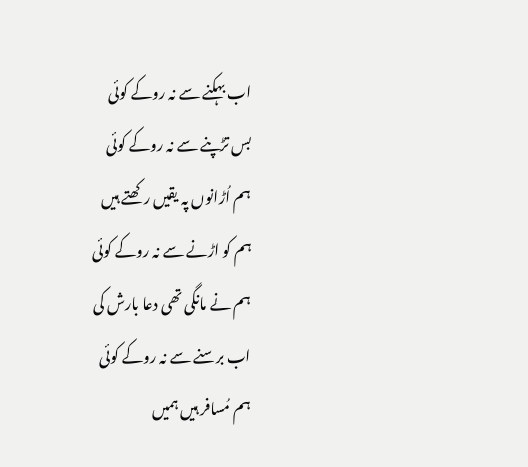اب بہکنے سے نہ روکے کوئی
بس تڑپنے سے نہ روکے کوئی
ہم اُڑانوں پہ یقیں رکھتے ہیں
ہم کو اڑنے سے نہ روکے کوئی
ہم نے مانگی تھی دعا بارش کی
اب برسنے سے نہ روکے کوئی
ہم مُسافر ہیں ہمیں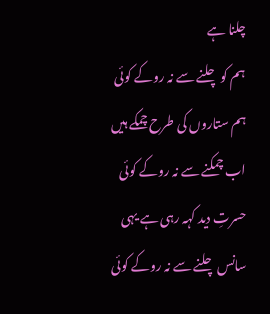چلنا ہے
ہم کو چلنے سے نہ روکے کوئی
ہم ستاروں کی طرح چمکے ہیں
اب چمکنے سے نہ روکے کوئی
حسرتِ دید کہہ رہی ہے یہی
سانس چلنے سے نہ روکے کوئی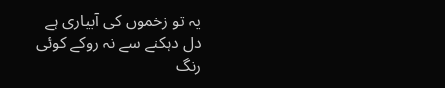یہ تو زخموں کی آبیاری ہے
دل دہکنے سے نہ روکے کوئی
رنگ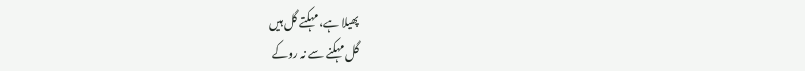پھیلا ہے، مہکتے گل ہیں
گل مہکنے سے نہ روکے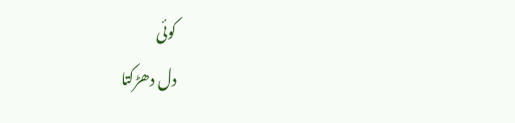کوئی
دل دھڑکتا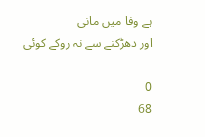ہے وفا میں مانی
اور دھڑکنے سے نہ روکے کوئی

0
68